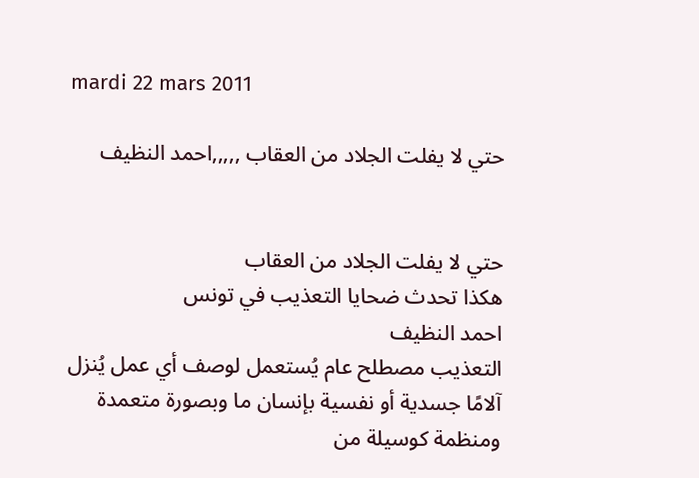mardi 22 mars 2011

حتي لا يفلت الجلاد من العقاب ,,,,,احمد النظيف


حتي لا يفلت الجلاد من العقاب
هكذا تحدث ضحايا التعذيب في تونس
احمد النظيف
التعذيب مصطلح عام يُستعمل لوصف أي عمل يُنزل آلامًا جسدية أو نفسية بإنسان ما وبصورة متعمدة ومنظمة كوسيلة من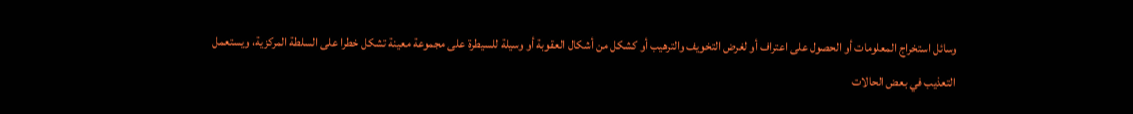وسائل استخراج المعلومات أو الحصول على اعتراف أو لغرض التخويف والترهيب أو كشكل من أشكال العقوبة أو وسيلة للسيطرة على مجموعة معينة تشكل خطرا على السلطة المركزية، ويستعمل التعذيب في بعض الحالات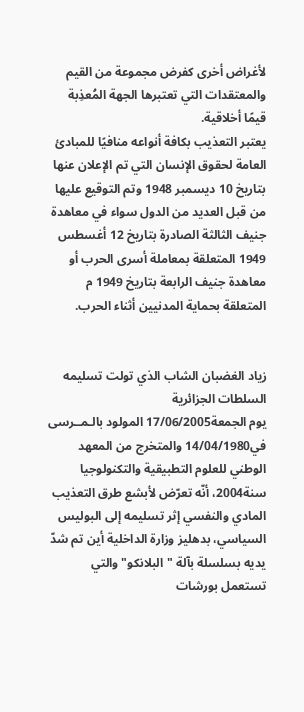لأغراض أخرى كفرض مجموعة من القيم والمعتقدات التي تعتبرها الجهة المُعذِبة قيمًا أخلاقية.
يعتبر التعذيب بكافة أنواعه منافيًا للمبادئ العامة لحقوق الإنسان التي تم الإعلان عنها بتاريخ 10 ديسمبر 1948 وتم التوقيع عليها من قبل العديد من الدول سواء في معاهدة جنيف الثالثة الصادرة بتاريخ 12 أغسطس 1949 المتعلقة بمعاملة أسرى الحرب أو معاهدة جنيف الرابعة بتاريخ 1949 م المتعلقة بحماية المدنيين أثناء الحرب.


زياد الغضبان الشاب الذي تولت تسليمه السلطات الجزائرية
يوم الجمعة17/06/2005 المولود بالـمــرسى في14/04/1980 والمتخرج من المعهد الوطني للعلوم التطبيقية والتكنولوجيا سنة2004، أنّه تعرّض لأبشع طرق التعذيب المادي والنفسي إثر تسليمه إلى البوليس السياسي، بدهليز وزارة الداخلية أين تم شدّ يديه بسلسلة بآلة "البلانكو" والتي تستعمل بورشات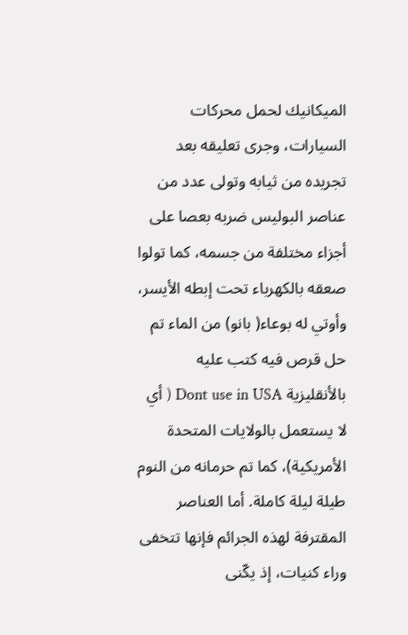الميكانيك لحمل محركات السيارات، وجرى تعليقه بعد تجريده من ثيابه وتولى عدد من عناصر البوليس ضربه بعصا على أجزاء مختلفة من جسمه، كما تولوا صعقه بالكهرباء تحت إبطه الأيسر، وأوتي له بوعاء( بانو) من الماء تم حل قرص فيه كتب عليه بالأنقليزية Dont use in USA ( أي لا يستعمل بالولايات المتحدة الأمريكية)، كما تم حرمانه من النوم طيلة ليلة كاملة. أما العناصر المقترفة لهذه الجرائم فإنها تتخفى وراء كنيات، إذ يكّنى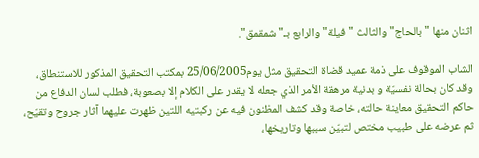اثنان منها "بالحاج" والثالث " فيلة"والرابع بـ" شمقمق".

الشاب الموقوف على ذمة عميد قضاة التحقيق مثل يوم25/06/2005 بمكتب التحقيق المذكور للاستنطاق، وقد كان بحالة نفسيّة و بدنية مرهقة الأمر الذي جعله لا يقدر على الكلام إلا بصعوبة، فطلب لسان الدفاع من حاكم التحقيق معاينة حالته، خاصة وقد كشف المظنون فيه عن ركبتيه اللتين ظهرت عليهما آثار جروح وتقيّح، ثم عرضه على طبيب مختص لتبيّن سببها وتاريخها،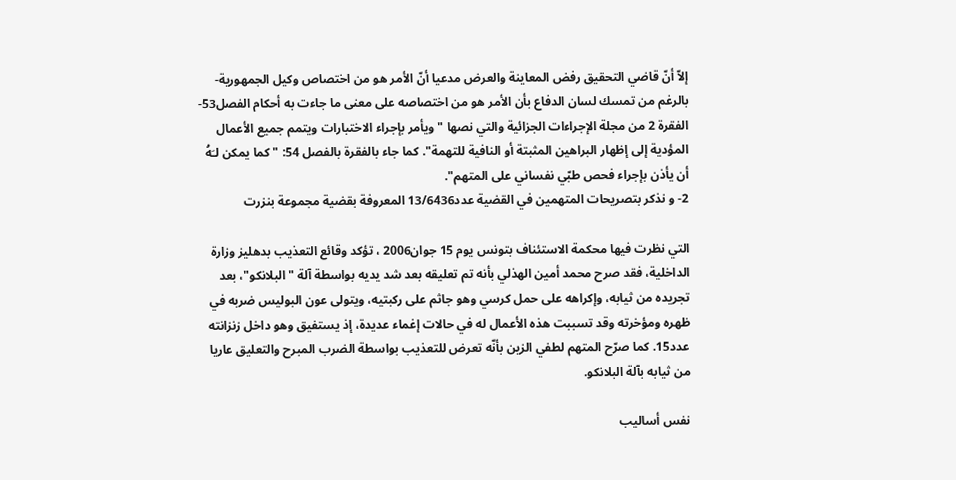إلاّ أنّ قاضي التحقيق رفض المعاينة والعرض مدعيا أنّ الأمر هو من اختصاص وكيل الجمهورية- بالرغم من تمسك لسان الدفاع بأن الأمر هو من اختصاصه على معنى ما جاءت به أحكام الفصل53- الفقرة 2 من مجلة الإجراءات الجزائية والتي نصها " ويأمر بإجراء الاختبارات ويتمم جميع الأعمال المؤدية إلى إظهار البراهين المثبتة أو النافية للتهمة". كما جاء بالفقرة بالفصل 54: " كما يمكن لـَهُ أن يأذن بإجراء فحص طبّي نفساني على المتهم".
2- و نذكر بتصريحات المتهمين في القضية عدد13/6436 المعروفة بقضية مجموعة بنزرت

التي نظرت فيها محكمة الاستئناف بتونس يوم 15 جوان2006 ، تؤكد وقائع التعذيب بدهليز وزارة الداخلية، فقد صرح محمد أمين الهذلي بأنه تم تعليقه بعد شد يديه بواسطة آلة " البلانكو"، بعد تجريده من ثيابه، وإكراهه على حمل كرسي وهو جاثم على ركبتيه، ويتولى عون البوليس ضربه في ظهره ومؤخرته وقد تسببت هذه الأعمال له في حالات إغماء عديدة، إذ يستفيق وهو داخل زنزانته عدد15. كما صرّح المتهم لطفي الزين بأنّه تعرض للتعذيب بواسطة الضرب المبرح والتعليق عاريا من ثيابه بآلة البلانكو.

نفس أساليب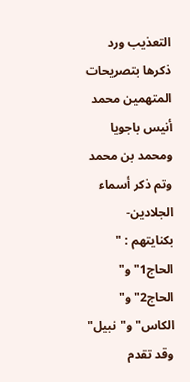التعذيب ورد ذكرها بتصريحات المتهمين محمد أنيس باجويا ومحمد بن محمد وتم ذكر أسماء الجلادين- بكنايتهم : " الحاج1" و" الحاج2" و" الكاس" و"نبيل" وقد تقدم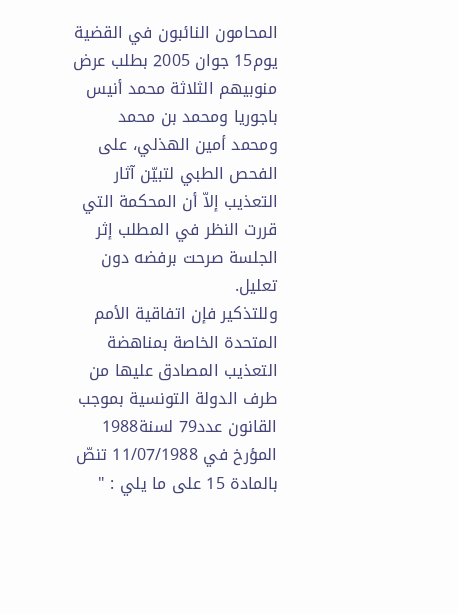المحامون النائبون في القضية يوم15 جوان 2005 بطلب عرض منوبيهم الثلاثة محمد أنيس باجوريا ومحمد بن محمد ومحمد أمين الهذلي، على الفحص الطبي لتبيّن آثار التعذيب إلاّ أن المحكمة التي قررت النظر في المطلب إثر الجلسة صرحت برفضه دون تعليل.
وللتذكير فإن اتفاقية الأمم المتحدة الخاصة بمناهضة التعذيب المصادق عليها من طرف الدولة التونسية بموجب القانون عدد79 لسنة1988 المؤرخ في 11/07/1988 تنصّ بالمادة 15 على ما يلي : "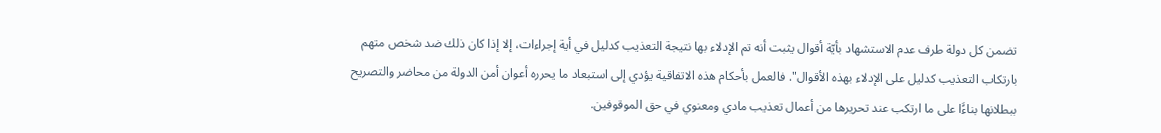تضمن كل دولة طرف عدم الاستشهاد بأيّة أقوال يثبت أنه تم الإدلاء بها نتيجة التعذيب كدليل في أية إجراءات، إلا إذا كان ذلك ضد شخص متهم بارتكاب التعذيب كدليل على الإدلاء بهذه الأقوال". فالعمل بأحكام هذه الاتفاقية يؤدي إلى استبعاد ما يحرره أعوان أمن الدولة من محاضر والتصريح ببطلانها بناءًَا على ما ارتكب عند تحريرها من أعمال تعذيب مادي ومعنوي في حق الموقوفين.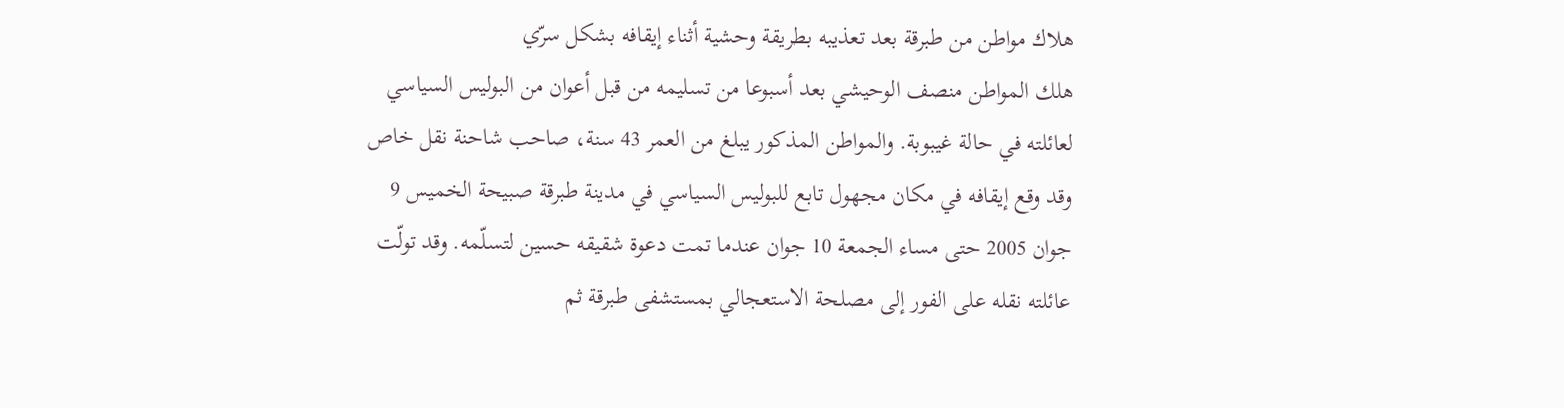هلاك مواطن من طبرقة بعد تعذيبه بطريقة وحشية أثناء إيقافه بشكل سرّي
هلك المواطن منصف الوحيشي بعد أسبوعا من تسليمه من قبل أعوان من البوليس السياسي لعائلته في حالة غيبوبة. والمواطن المذكور يبلغ من العمر 43 سنة، صاحب شاحنة نقل خاص وقد وقع إيقافه في مكان مجهول تابع للبوليس السياسي في مدينة طبرقة صبيحة الخميس 9 جوان 2005 حتى مساء الجمعة 10 جوان عندما تمت دعوة شقيقه حسين لتسلّمه. وقد تولّت عائلته نقله على الفور إلى مصلحة الاستعجالي بمستشفى طبرقة ثم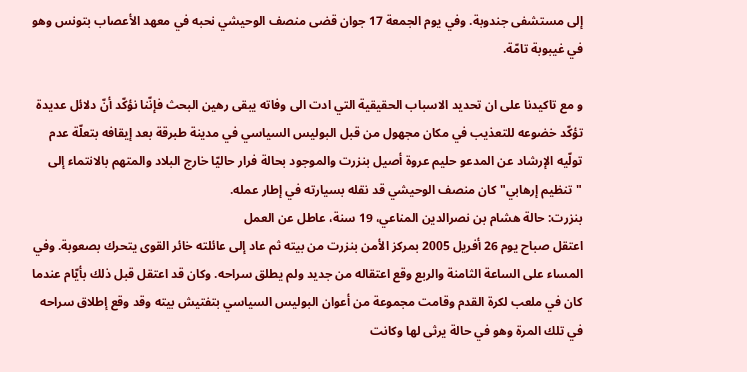إلى مستشفى جندوبة. وفي يوم الجمعة 17 جوان قضى منصف الوحيشي نحبه في معهد الأعصاب بتونس وهو في غيبوبة تامّة.

و مع تاكيدنا على ان تحديد الاسباب الحقيقية التي ادت الى وفاته يبقى رهين البحث فإنّنا نؤكّد أنّ دلائل عديدة تؤكّد خضوعه للتعذيب في مكان مجهول من قبل البوليس السياسي في مدينة طبرقة بعد إيقافه بتعلّة عدم تولّيه الإرشاد عن المدعو حليم عروة أصيل بنزرت والموجود بحالة فرار حاليّا خارج البلاد والمتهم بالانتماء إلى "تنظيم إرهابي" كان منصف الوحيشي قد نقله بسيارته في إطار عمله.
بنزرت: حالة هشام بن نصرالدين المناعي، 19 سنة، عاطل عن العمل
اعتقل صباح يوم 26 أفريل 2005 بمركز الأمن بنزرت من بيته ثم عاد إلى عائلته خائر القوى يتحرك بصعوبة. وفي المساء على الساعة الثامنة والربع وقع اعتقاله من جديد ولم يطلق سراحه. وكان قد اعتقل قبل ذلك بأيّام عندما كان في ملعب لكرة القدم وقامت مجموعة من أعوان البوليس السياسي بتفتيش بيته وقد وقع إطلاق سراحه في تلك المرة وهو في حالة يرثى لها وكانت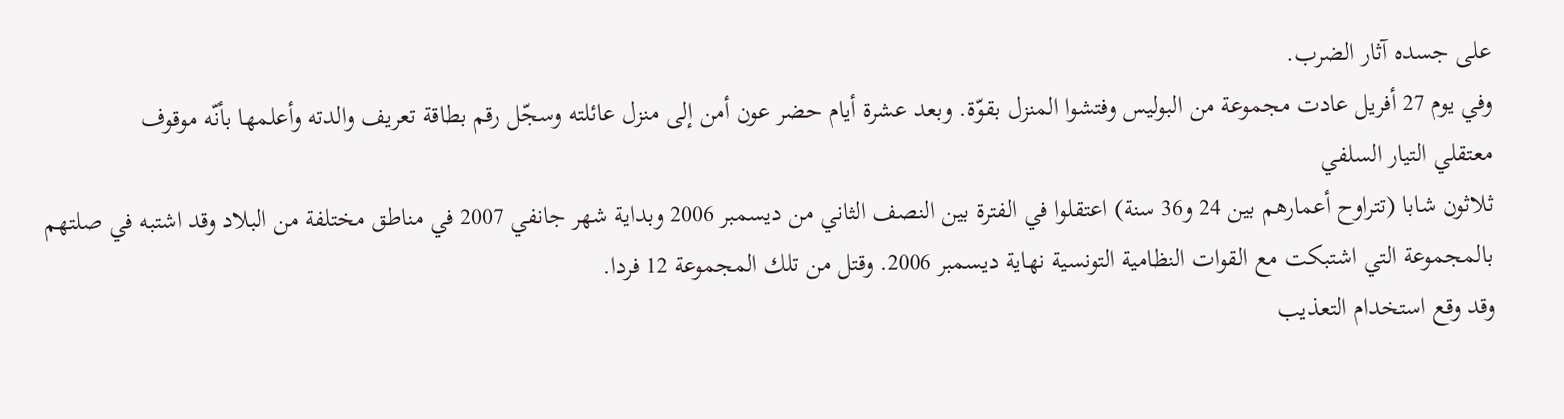على جسده آثار الضرب.
وفي يوم 27 أفريل عادت مجموعة من البوليس وفتشوا المنزل بقوّة. وبعد عشرة أيام حضر عون أمن إلى منزل عائلته وسجّل رقم بطاقة تعريف والدته وأعلمها بأنّه موقوف
معتقلي التيار السلفي
ثلاثون شابا (تتراوح أعمارهم بين 24 و36 سنة) اعتقلوا في الفترة بين النصف الثاني من ديسمبر 2006 وبداية شهر جانفي 2007 في مناطق مختلفة من البلاد وقد اشتبه في صلتهم بالمجموعة التي اشتبكت مع القوات النظامية التونسية نهاية ديسمبر 2006. وقتل من تلك المجموعة 12 فردا.
وقد وقع استخدام التعذيب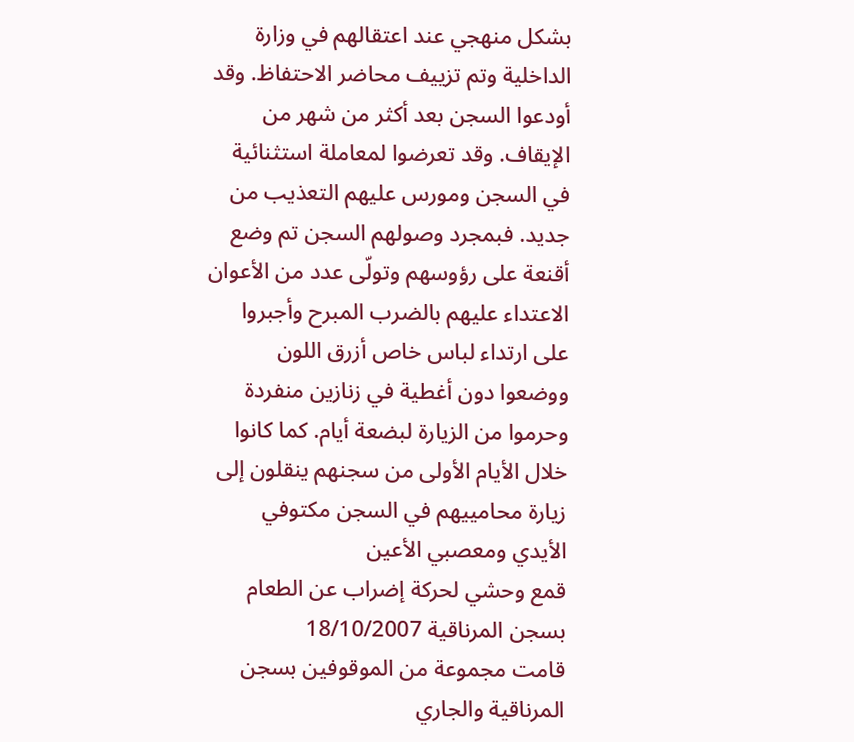بشكل منهجي عند اعتقالهم في وزارة الداخلية وتم تزييف محاضر الاحتفاظ. وقد أودعوا السجن بعد أكثر من شهر من الإيقاف. وقد تعرضوا لمعاملة استثنائية في السجن ومورس عليهم التعذيب من جديد. فبمجرد وصولهم السجن تم وضع أقنعة على رؤوسهم وتولّى عدد من الأعوان الاعتداء عليهم بالضرب المبرح وأجبروا على ارتداء لباس خاص أزرق اللون ووضعوا دون أغطية في زنازين منفردة وحرموا من الزيارة لبضعة أيام. كما كانوا خلال الأيام الأولى من سجنهم ينقلون إلى زيارة محامييهم في السجن مكتوفي الأيدي ومعصبي الأعين
قمع وحشي لحركة إضراب عن الطعام بسجن المرناقية 18/10/2007
قامت مجموعة من الموقوفين بسجن المرناقية والجاري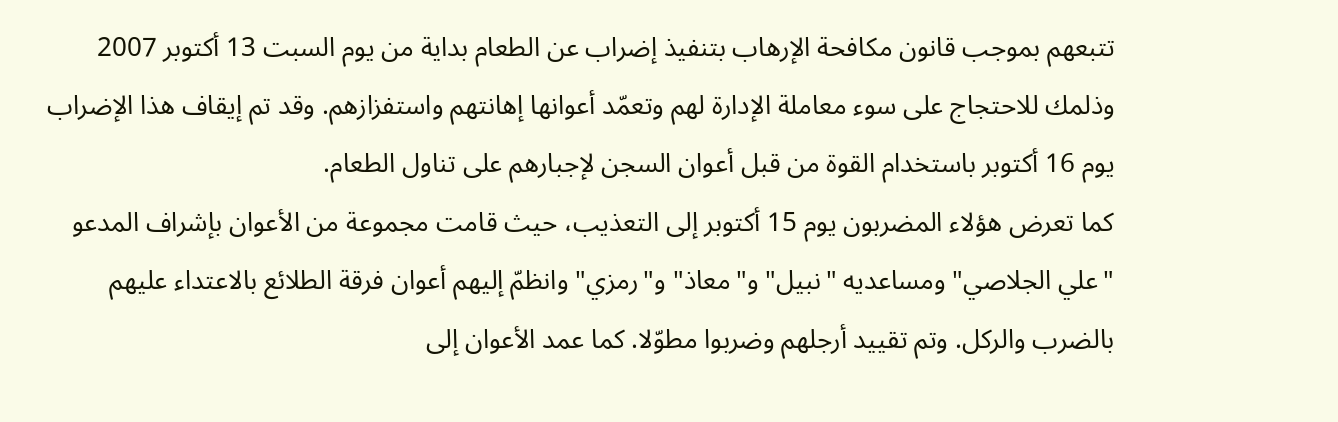تتبعهم بموجب قانون مكافحة الإرهاب بتنفيذ إضراب عن الطعام بداية من يوم السبت 13 أكتوبر 2007 وذلمك للاحتجاج على سوء معاملة الإدارة لهم وتعمّد أعوانها إهانتهم واستفزازهم. وقد تم إيقاف هذا الإضراب يوم 16 أكتوبر باستخدام القوة من قبل أعوان السجن لإجبارهم على تناول الطعام.
كما تعرض هؤلاء المضربون يوم 15 أكتوبر إلى التعذيب، حيث قامت مجموعة من الأعوان بإشراف المدعو "علي الجلاصي" ومساعديه "نبيل" و"معاذ" و"رمزي" وانظمّ إليهم أعوان فرقة الطلائع بالاعتداء عليهم بالضرب والركل. وتم تقييد أرجلهم وضربوا مطوّلا. كما عمد الأعوان إلى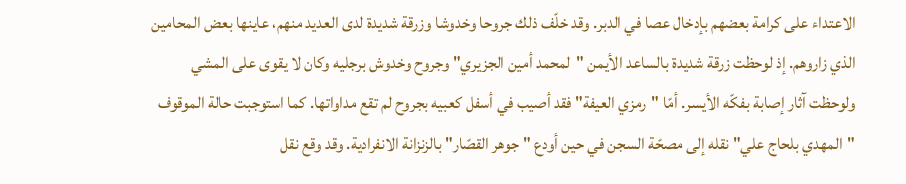الاعتداء على كرامة بعضهم بإدخال عصا في الدبر. وقد خلّف ذلك جروحا وخدوشا وزرقة شديدة لدى العديد منهم، عاينها بعض المحامين الذي زاروهم. إذ لوحظت زرقة شديدة بالساعد الأيمن "لمحمد أمين الجزيري" وجروح وخدوش برجليه وكان لا يقوى على المشي ولوحظت آثار إصابة بفكّه الأيسر. أمّا "رمزي العيفة" فقد أصيب في أسفل كعبيه بجروح لم تقع مداواتها. كما استوجبت حالة الموقوف "المهدي بلحاج علي" نقله إلى مصحّة السجن في حين أودع "جوهر القصّار" بالزنزانة الانفرادية. وقد وقع نقل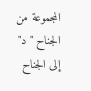المجموعة من الجناح "د" إلى الجناح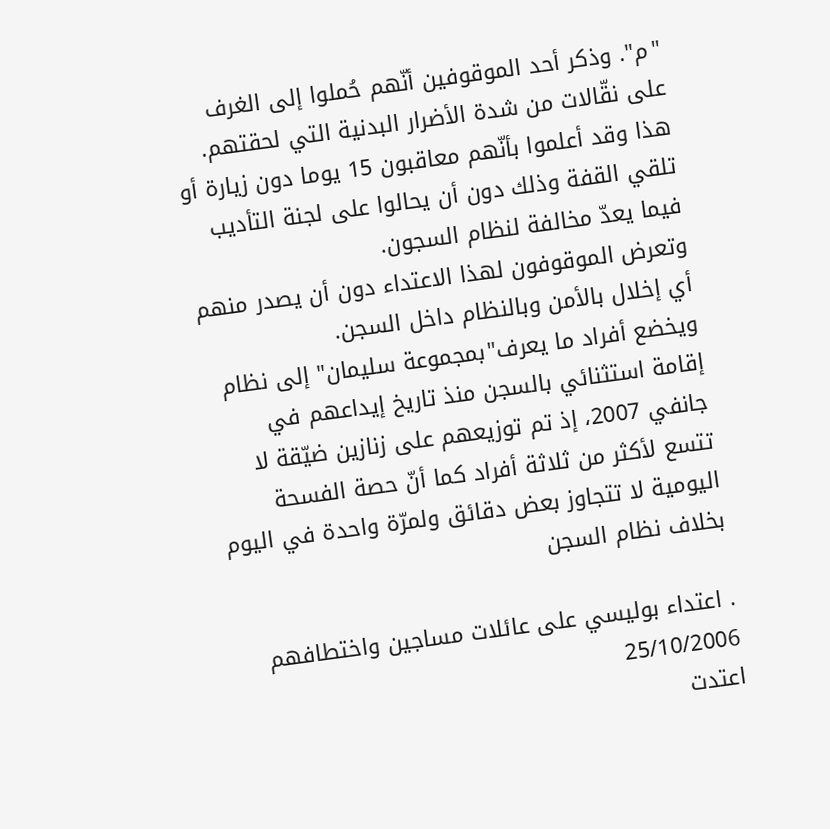"م". وذكر أحد الموقوفين أنّهم حُملوا إلى الغرف على نقّالات من شدة الأضرار البدنية التي لحقتهم. هذا وقد أعلموا بأنّهم معاقبون 15 يوما دون زيارة أو تلقي القفة وذلك دون أن يحالوا على لجنة التأديب فيما يعدّ مخالفة لنظام السجون.
وتعرض الموقوفون لهذا الاعتداء دون أن يصدر منهم أي إخلال بالأمن وبالنظام داخل السجن.
ويخضع أفراد ما يعرف"بمجموعة سليمان" إلى نظام إقامة استثنائي بالسجن منذ تاريخ إيداعهم في جانفي 2007، إذ تم توزيعهم على زنازين ضيّقة لا تتسع لأكثر من ثلاثة أفراد كما أنّ حصة الفسحة اليومية لا تتجاوز بعض دقائق ولمرّة واحدة في اليوم بخلاف نظام السجن

. اعتداء بوليسي على عائلات مساجين واختطافهم 25/10/2006
اعتدت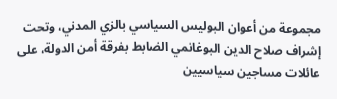مجموعة من أعوان البوليس السياسي بالزي المدني، وتحت إشراف صلاح الدين البوغانمي الضابط بفرقة أمن الدولة، على عائلات مساجين سياسيين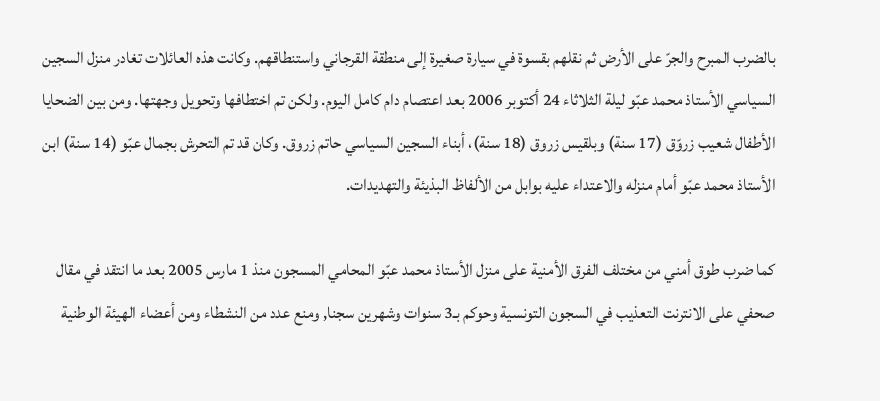بالضرب المبرح والجرّ على الأرض ثم نقلهم بقسوة في سيارة صغيرة إلى منطقة القرجاني واستنطاقهم. وكانت هذه العائلات تغادر منزل السجين السياسي الأستاذ محمد عبّو ليلة الثلاثاء 24 أكتوبر 2006 بعد اعتصام دام كامل اليوم. ولكن تم اختطافها وتحويل وجهتها. ومن بين الضحايا الأطفال شعيب زروّق (17 سنة) وبلقيس زروق (18 سنة)، أبناء السجين السياسي حاتم زروق. وكان قد تم التحرش بجمال عبّو (14 سنة) ابن الأستاذ محمد عبّو أمام منزله والاعتداء عليه بوابل من الألفاظ البذيئة والتهديدات.

كما ضرب طوق أمني من مختلف الفرق الأمنية على منزل الأستاذ محمد عبّو المحامي المسجون منذ 1 مارس 2005 بعد ما انتقد في مقال صحفي على الانترنت التعذيب في السجون التونسية وحوكم بـ3 سنوات وشهرين سجنا, ومنع عدد من النشطاء ومن أعضاء الهيئة الوطنية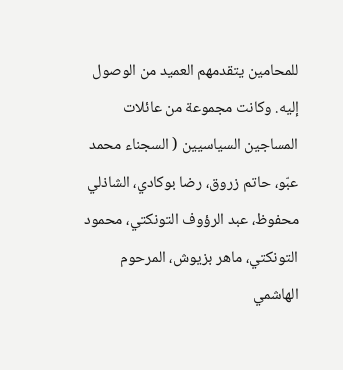للمحامين يتقدمهم العميد من الوصول إليه. وكانت مجموعة من عائلات المساجين السياسيين ( السجناء محمد عبّو، حاتم زروق، رضا بوكادي، الشاذلي محفوظ، عبد الرؤوف التونكتي، محمود التونكتي، ماهر بزيوش، المرحوم الهاشمي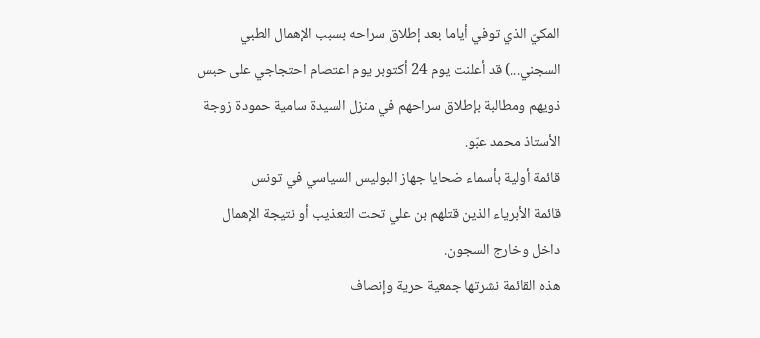المكيّ الذي توفي أياما بعد إطلاق سراحه بسبب الإهمال الطبي السجني...) قد أعلنت يوم 24 أكتوبر يوم اعتصام احتجاجي على حبس ذويهم ومطالبة بإطلاق سراحهم في منزل السيدة سامية حمودة زوجة الأستاذ محمد عبّو.
قائمة أولية بأسماء ضحايا جهاز البوليس السياسي في تونس
قائمة الأبرياء الذين قتلهم بن علي تحت التعذيب أو نتيجة الإهمال داخل وخارج السجون.
هذه القائمة نشرتها جمعية حرية وإنصاف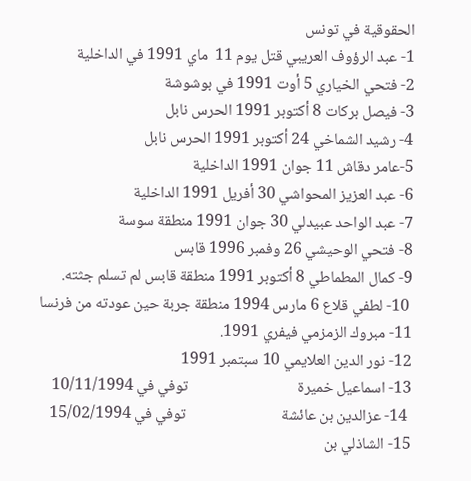الحقوقية في تونس
1- عبد الرؤوف العريبي قتل يوم 11  ماي 1991 في الداخلية
2- فتحي الخياري 5 أوت 1991 في بوشوشة
3- فيصل بركات 8 أكتوبر 1991 الحرس نابل
4- رشيد الشماخي 24 أكتوبر 1991 الحرس نابل
5-عامر دقاش 11 جوان 1991 الداخلية
6- عبد العزيز المحواشي 30 أفريل 1991 الداخلية
7- عبد الواحد عبيدلي 30 جوان 1991 منطقة سوسة
8- فتحي الوحيشي 26 وفمبر 1996 قابس
9- كمال المطماطي 8 أكتوبر 1991 منطقة قابس لم تسلم جثته.
 10- لطفي قلاع 6 مارس 1994 منطقة جربة حين عودته من فرنسا
11- مبروك الزمزمي فيفري 1991.
12- نور الدين العلايمي 10 سبتمبر 1991
13- اسماعيل خميرة                               توفي في 10/11/1994
 14- عزالدين بن عائشة                           توفي في 15/02/1994
15- الشاذلي بن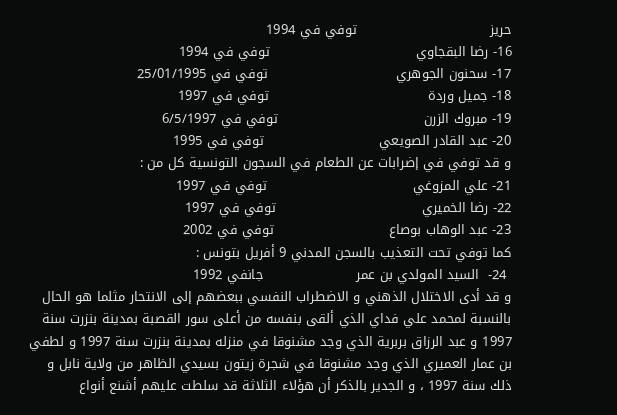حريز                              توفي في 1994
16- رضا البقجاوي                                 توفي في 1994
17- سحنون الجوهري                             توفي في 25/01/1995
18- جميل وردة                                    توفي في 1997
19- مبروك الزرن                                 توفي في 6/5/1997
20- عبد القادر الصويعي                          توفي في 1995
و قد توفي في إضرابات عن الطعام في السجون التونسية كل من :
21- علي المزوغي                                 توفي في 1997
22- رضا الخميري                                 توفي في 1997
23- عبد الوهاب بوصاع                          توفي في 2002
كما توفي تحت التعذيب بالسجن المدني 9 أفريل بتونس :
 24-  السيد المولدي بن عمر                     جانفي 1992
و قد أدى الاختلال الذهني و الاضطراب النفسي ببعضهم إلى الانتحار مثلما هو الحال بالنسبة لمحمد علي فداي الذي ألقى بنفسه من أعلى سور القصبة بمدينة بنزرت سنة 1997 و عبد الرزاق بربرية الذي وجد مشنوقا في منزله بمدينة بنزرت سنة 1997 و لطفي بن عمار العميري الذي وجد مشنوقا في شجرة زيتون بسيدي الظاهر من ولاية نابل و ذلك سنة 1997 ، و الجدير بالذكر أن هؤلاء الثلاثة قد سلطت عليهم أشنع أنواع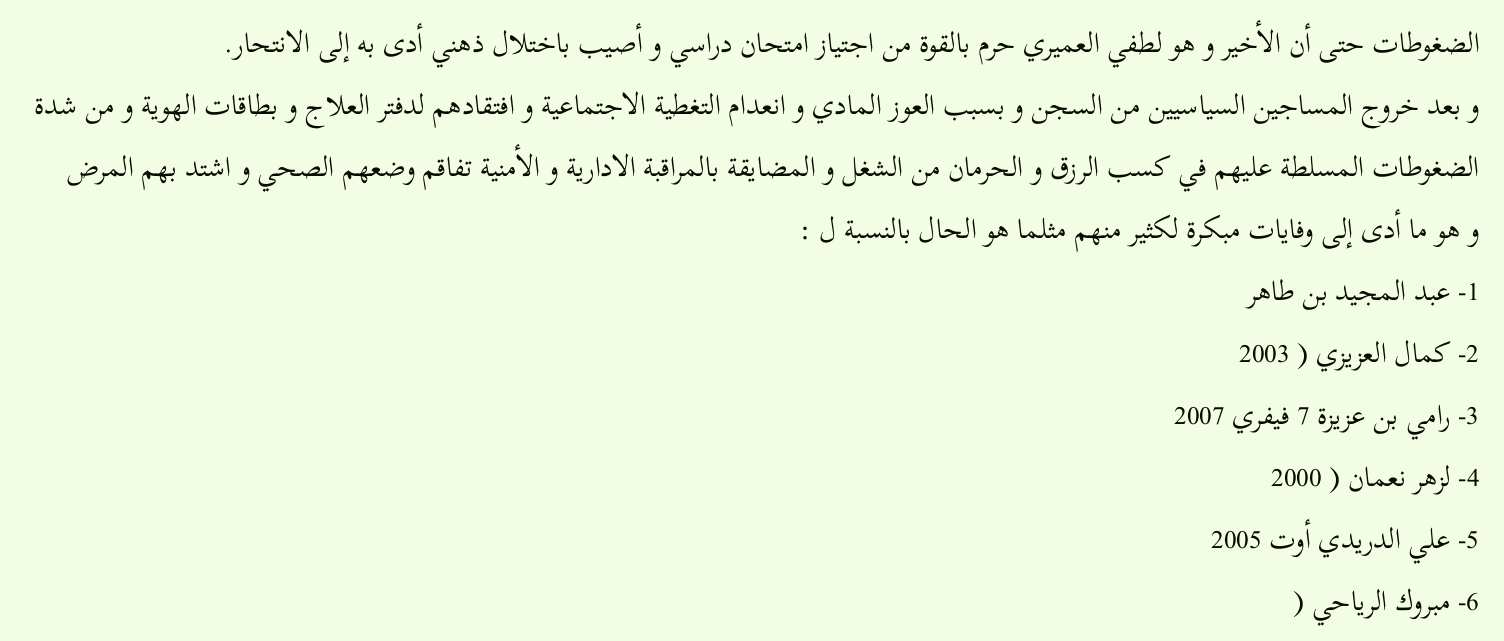الضغوطات حتى أن الأخير و هو لطفي العميري حرم بالقوة من اجتياز امتحان دراسي و أصيب باختلال ذهني أدى به إلى الانتحار.
و بعد خروج المساجين السياسيين من السجن و بسبب العوز المادي و انعدام التغطية الاجتماعية و افتقادهم لدفتر العلاج و بطاقات الهوية و من شدة الضغوطات المسلطة عليهم في كسب الرزق و الحرمان من الشغل و المضايقة بالمراقبة الادارية و الأمنية تفاقم وضعهم الصحي و اشتد بهم المرض
و هو ما أدى إلى وفايات مبكرة لكثير منهم مثلما هو الحال بالنسبة ل :
1- عبد المجيد بن طاهر
2- كمال العزيزي ( 2003
3- رامي بن عزيزة 7 فيفري 2007
4- لزهر نعمان ( 2000
5- علي الدريدي أوت 2005
6- مبروك الرياحي (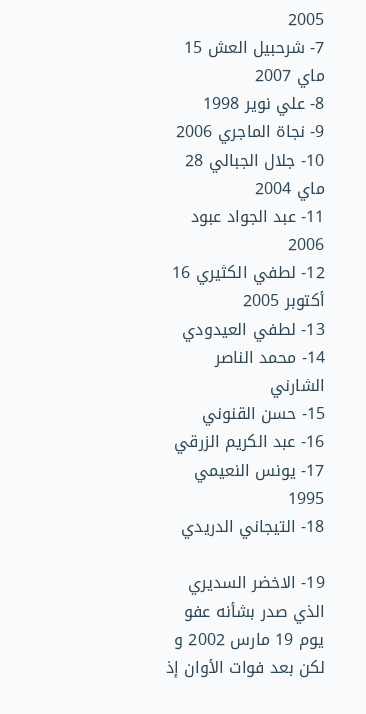2005
7- شرحبيل العش 15 ماي 2007
8- علي نوير 1998
9- نجاة الماجري 2006
10- جلال الجبالي 28 ماي 2004
11- عبد الجواد عبود 2006
12- لطفي الكثيري 16 أكتوبر 2005
13- لطفي العيدودي
14- محمد الناصر الشارني
15- حسن القنوني
16- عبد الكريم الزرقي
17- يونس النعيمي 1995
18- التيجاني الدريدي

19- الاخضر السديري الذي صدر بشأنه عفو يوم 19 مارس 2002 و لكن بعد فوات الأوان إذ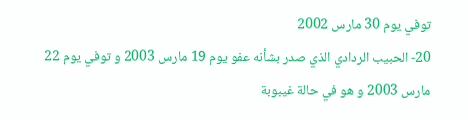توفي يوم 30 مارس 2002
20- الحبيب الردادي الذي صدر بشأنه عفو يوم 19 مارس 2003 و توفي يوم 22 مارس 2003 و هو في حالة غيبوبة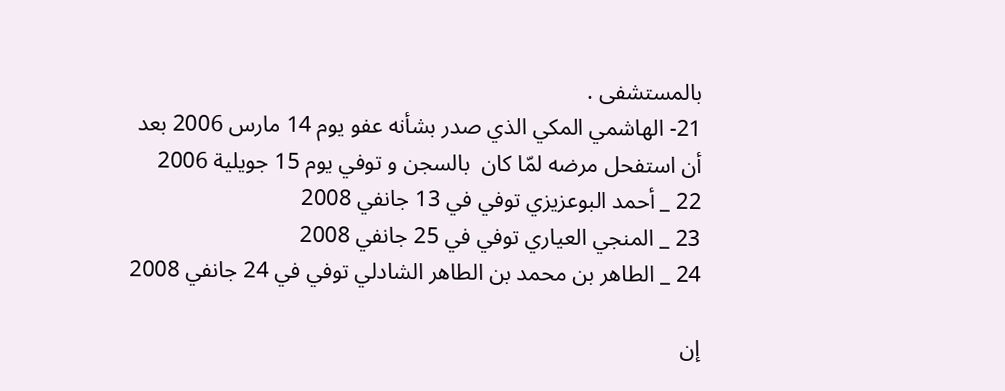بالمستشفى .
21- الهاشمي المكي الذي صدر بشأنه عفو يوم 14 مارس 2006 بعد أن استفحل مرضه لمّا كان  بالسجن و توفي يوم 15 جويلية 2006
22 _ أحمد البوعزيزي توفي في 13 جانفي 2008
23 _ المنجي العياري توفي في 25 جانفي 2008
24 _ الطاهر بن محمد بن الطاهر الشادلي توفي في 24 جانفي 2008

إن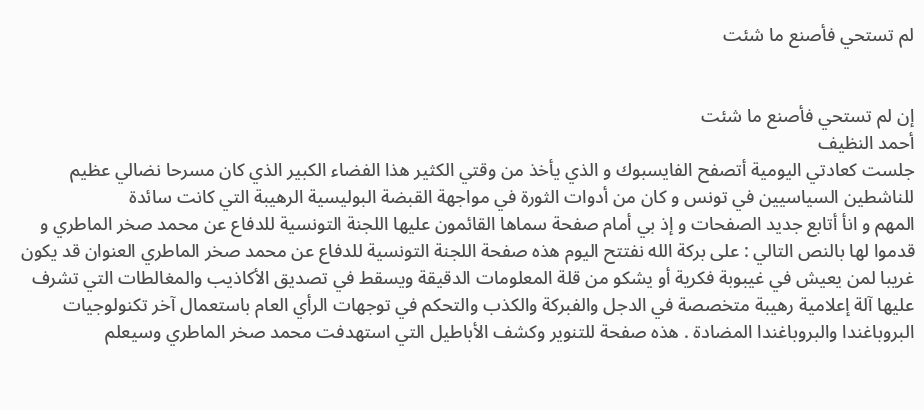لم تستحي فأصنع ما شئت


إن لم تستحي فأصنع ما شئت
أحمد النظيف
جلست كعادتي اليومية أتصفح الفايسبوك و الذي يأخذ من وقتي الكثير هذا الفضاء الكبير الذي كان مسرحا نضالي عظيم للناشطين السياسيين في تونس و كان من أدوات الثورة في مواجهة القبضة البوليسية الرهيبة التي كانت سائدة
المهم و انأ أتابع جديد الصفحات و إذ بي أمام صفحة سماها القائمون عليها اللجنة التونسية للدفاع عن محمد صخر الماطري و قدموا لها بالنص التالي : على بركة الله نفتتح اليوم هذه صفحة اللجنة التونسية للدفاع عن محمد صخر الماطري العنوان قد يكون غريبا لمن يعيش في غيبوبة فكرية أو يشكو من قلة المعلومات الدقيقة ويسقط في تصديق الأكاذيب والمغالطات التي تشرف عليها آلة إعلامية رهيبة متخصصة في الدجل والفبركة والكذب والتحكم في توجهات الرأي العام باستعمال آخر تكنولوجيات البروباغندا والبروباغندا المضادة . هذه صفحة للتنوير وكشف الأباطيل التي استهدفت محمد صخر الماطري وسيعلم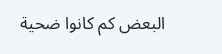البعض كم كانوا ضحية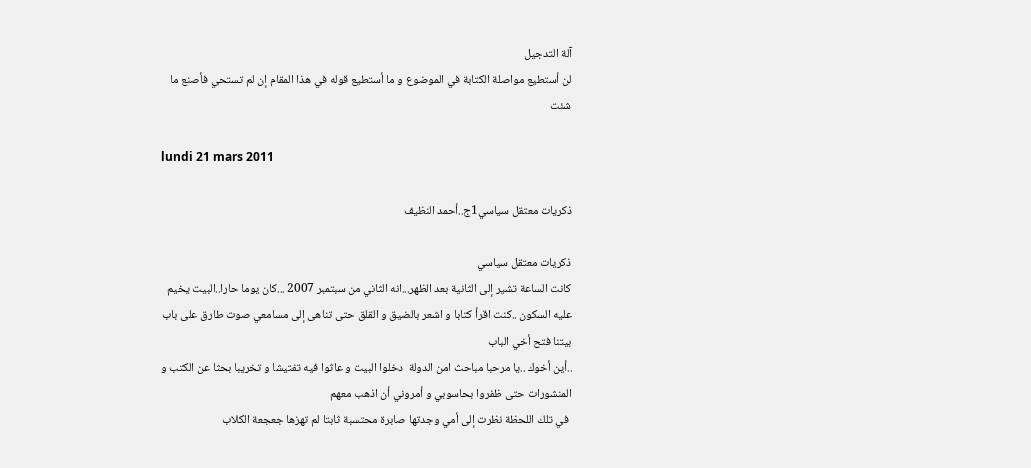آلة التدجيل
لن أستطيع مواصلة الكتابة في الموضوع و ما أستطيع قوله في هذا المقام إن لم تستحي فأصنع ما شئت

lundi 21 mars 2011

ذكريات معتقل سياسي1ج..أحمد النظيف

ذكريات معتقل سياسي
كانت الساعة تشير إلى الثانية بعد الظهر...انه الثاني من سبتمبر 2007 ...كان يوما حارا..البيت يخيم عليه السكون ..كنت اقرأ كتابا و اشعر بالضيق و القلق حتى تناهى إلى مسامعي صوت طارق على باب بيتنا فتح أخي الباب
..أين أخوك ..يا مرحبا مباحث امن الدولة  دخلوا البيت و عاثوا فيه تفتيشا و تخريبا بحثا عن الكتب و المنشورات حتى ظفروا بحاسوبي و أمروني أن اذهب معهم
 في تلك اللحظة نظرت إلى أمي وجدتها صابرة محتسبة ثابتا لم تهزها جعجعة الكلاب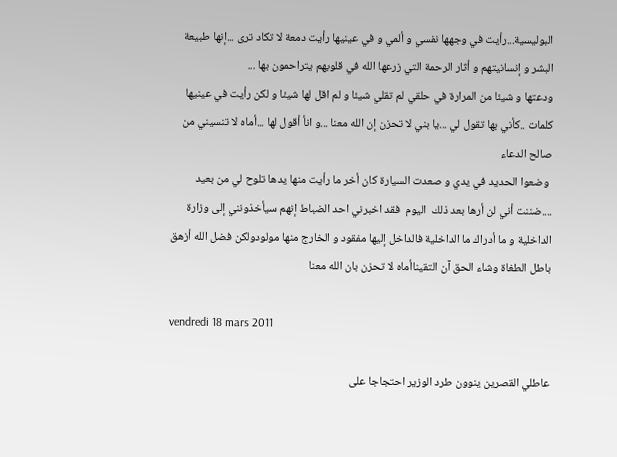البوليسية...رأيت في وجهها نفسي و ألمي و في عينيها رأيت دمعة لا تكاد ترى ...إنها طبيعة البشر و إنسانيتهم و أثار الرحمة التي زرعها الله في قلوبهم يتراحمون بها ...
ودعتها و شيئا من المرارة في حلقي لم تقلي شيئا و لم اقل لها شيئا و لكن رأيت في عينيها كلمات ..كأني بها تقول لي ...يا بني لا تحزن إن الله معنا ...و انأ أقول لها ...أماه لا تنسيني من صالح الدعاء
 وضعوا الحديد في يدي و صعدت السيارة كان أخر ما رأيت منها يدها تلوح لي من بعيد ....ضننت أني لن أرها بعد ذلك  اليوم  فقد اخبرني احد الضباط إنهم سيأخذونني إلى وزارة الداخلية و ما أدراك ما الداخلية فالداخل إليها مفقود و الخارج منها مولودولكن فضل الله أزهق باطل الطغاة وشاء الحق آن التقيناأماه لا تحزن بان الله معنا

vendredi 18 mars 2011

عاطلي القصرين ينوون طرد الوزير احتجاجا على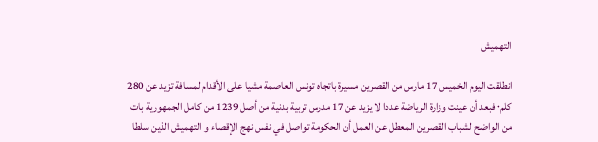التهميش

انطلقت اليوم الخميس 17 مارس من القصرين مسيرة باتجاه تونس العاصمة مشيا على الأقدام لمسافة تزيد عن 280 كلم٠ فبعد أن عينت وزارة الرياضة عددا لا يزيد عن 17 مدرس تربية بدنية من أصل 1239 من كامل الجمهورية بات من الواضح لشباب القصرين المعطل عن العمل أن الحكومة تواصل في نفس نهج الإقصاء و التهميش الذين سلطا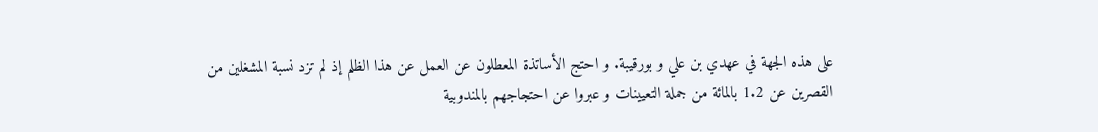على هذه الجهة في عهدي بن علي و بورقيبة. و احتج الأساتذة المعطلون عن العمل عن هذا الظلم إذ لم تزد نسبة المشغلين من القصرين عن 1.2 بالمائة من جملة التعيينات و عبروا عن احتجاجهم بالمندوبية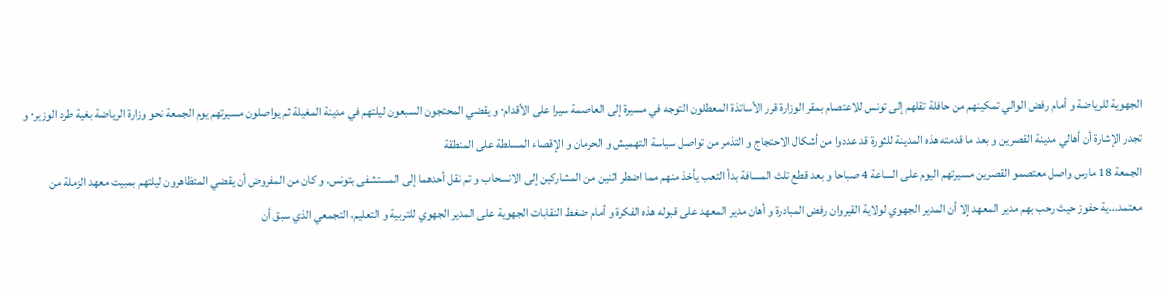الجهوية للرياضة و أمام رفض الوالي تمكينهم من حافلة تقلهم إلى تونس للاعتصام بمقر الوزارة قرر الأساتذة المعطلون التوجه في مسيرة إلى العاصمة سيرا على الأقدام٠ و يقضي المحتجون السبعون ليلتهم في مدينة المغيلة ثم يواصلون مسيرتهم يوم الجمعة نحو وزارة الرياضة بغية طرد الوزير٠ و تجدر الإشارة أن أهالي مدينة القصرين و بعد ما قدمته هذه المدينة للثورة قد عددوا من أشكال الاحتجاج و التذمر من تواصل سياسة التهميش و الحرمان و الإقصاء المسلطة على المنطقة
الجمعة 18 مارس واصل معتصمو القصرين مسيرتهم اليوم على الساعة 4 صباحا و بعد قطع تلث المسافة بدأ التعب يأخذ منهم مما اضطر اثنين من المشاركين إلى الانسحاب و تم نقل أحدهما إلى المستشفى بتونس. و كان من المفروض أن يقضي المتظاهرون ليلتهم بمبيت معهد الزملة من معتمد...ية حفوز حيث رحب بهم مدير المعهد إلا أن المدير الجهوي لولاية القيروان رفض المبادرة و أهان مدير المعهد على قبوله هذه الفكرة و أمام ضغط النقابات الجهوية على المدير الجهوي للتربية و التعليم، التجمعي الذي سبق أن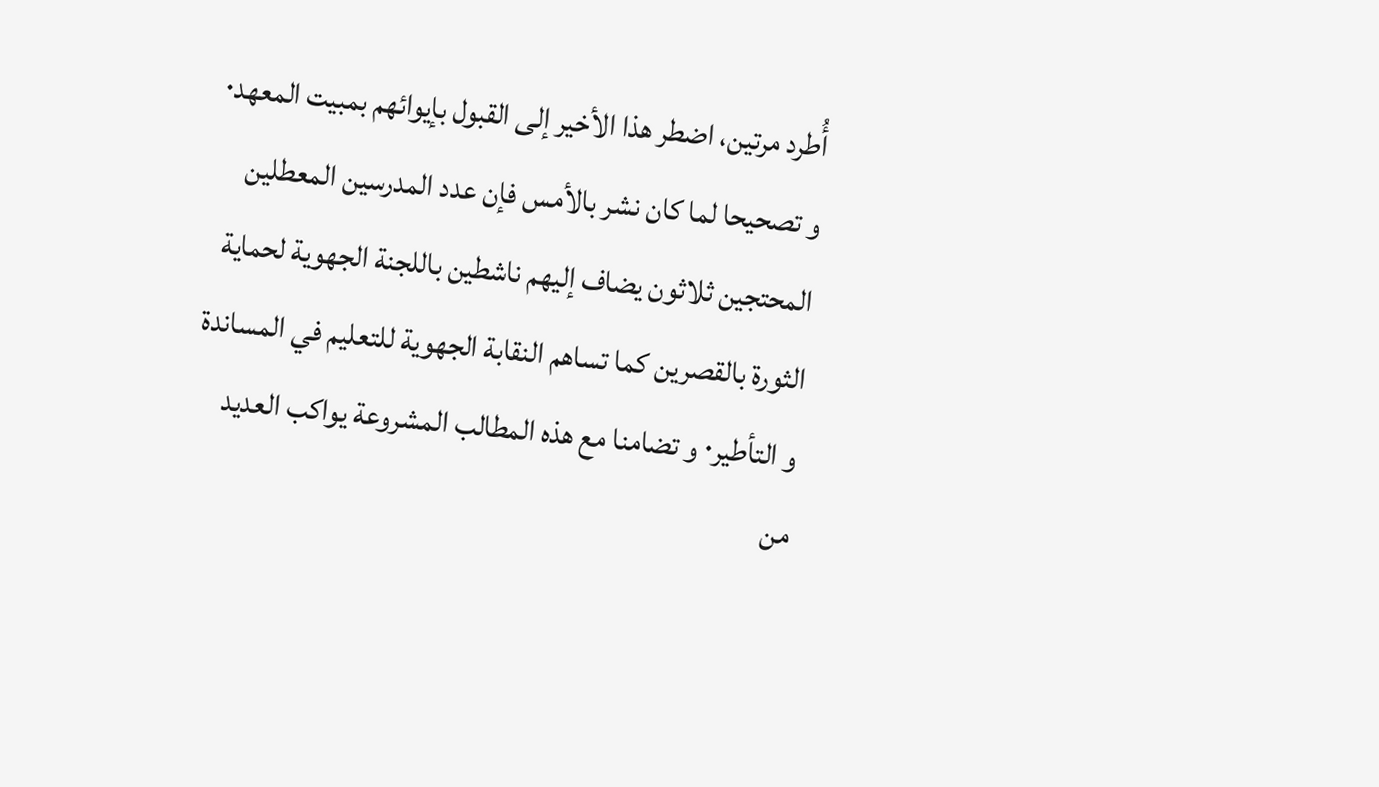أُطرد مرتين، اضطر هذا الأخير إلى القبول بإيوائهم بمبيت المعهد٠ و تصحيحا لما كان نشر بالأمس فإن عدد المدرسين المعطلين المحتجين ثلاثون يضاف إليهم ناشطين باللجنة الجهوية لحماية الثورة بالقصرين كما تساهم النقابة الجهوية للتعليم في المساندة و التأطير٠ و تضامنا مع هذه المطالب المشروعة يواكب العديد من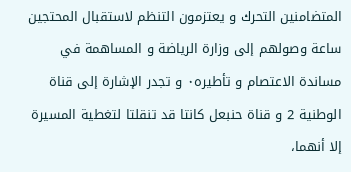المتضامنين التحرك و يعتزمون التنظم لاستقبال المحتجين ساعة وصولهم إلى وزارة الرياضة و المساهمة في مساندة الاعتصام و تأطيره٠ و تجدر الإشارة إلى قناة الوطنية 2 و قناة حنبعل كانتا قد تنقلتا لتغطية المسيرة إلا أنهما،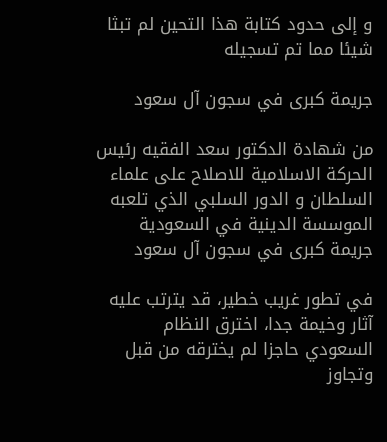و إلى حدود كتابة هذا التحين لم تبثا شيئا مما تم تسجيله

جريمة كبرى في سجون آل سعود

من شهادة الدكتور سعد الفقيه رئيس الحركة الاسلامية للاصلاح على علماء السلطان و الدور السلبي الذي تلعبه الموسسة الدينية في السعودية
جريمة كبرى في سجون آل سعود

في تطور غريب خطير، قد يترتب عليه آثار وخيمة جدا، اخترق النظام السعودي حاجزا لم يخترقه من قبل وتجاوز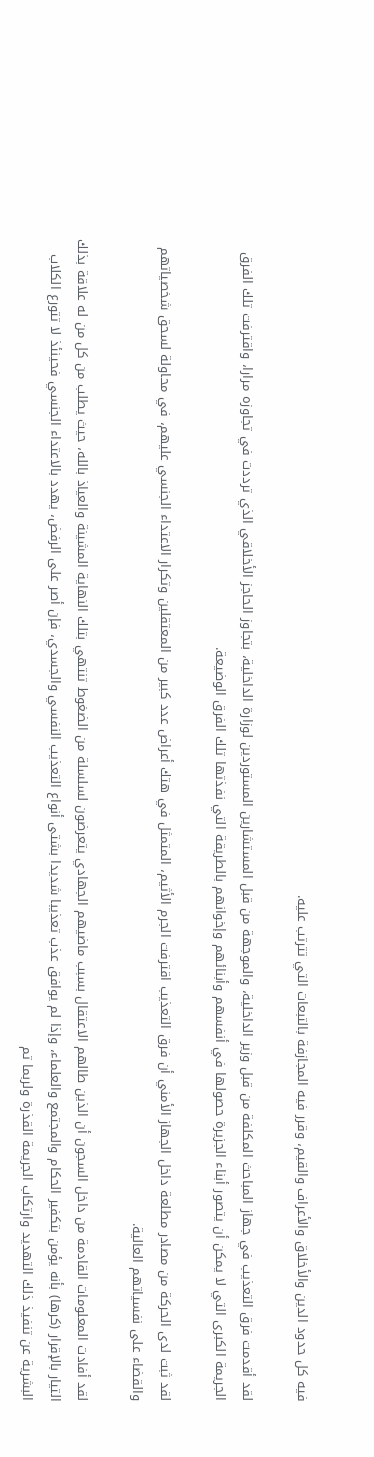فيه كل حدود الدين والأخلاق والأعراف والقيم، وقرر فيه المجازفة بالتبعات التي تترتب عليه.

لقد أقدمت فرق التعذيب في جهاز المباحث المكلفة من قبل وزير الداخلية، والموجهة من قبل المستشارين المستوردين لوزارة الداخلية، بتجاوز الحاجز الأخلاقي الذي ترددت في تجاوزه مرارا، واقترفت تلك الفرق الجريمة الكبرى التي لا يمكن أن يتصور أبناء الجزيرة حصولها في أنفسهم وأبنائهم وإخوانهم بالطريقة التي نفذتها تلك الفرق الوضيعة.

لقد ثبت لدى الحركة من مصادر مطلعة داخل الجهاز الأمني أن فرق التعذيب اقترفت الجرم الأثيم، المتمثل في هتك أعراض عدد كبير من المعتقلين وتكرار الاعتداء الجنسي عليهم، في محاولة لسحق شخصياتهم والقضاء على نفسياتهم العالية.

لقد أفادت المعلومات القادمة من داخل السجون أن الذين طالهم الاعتقال بسبب ماضيهم الجهادي يتعرضون لسلسلة من الضغوط تنتهي بتلك النهاية المشينة والعياذ بالله، حيث يطلب من كل من له علاقة بذلك التيار بالإقرار (كرها) بأنه يؤمن بتكفير الحكام والمجتمع والعلماء، وإذا لم يوافق عذب تعذيبا شديدا بشتى أنواع التعذيب النفسي والجسدي، فإن أصر على الرفض، يهدد بالاعتداء الجنسي فحينئذ لا تتورع الكلاب البشرية عن تنفيذ ذلك التهديد وارتكاب الجريمة القذرة ولربما تم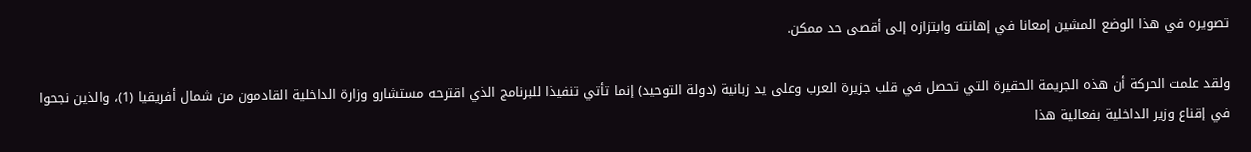تصويره في هذا الوضع المشين إمعانا في إهانته وابتزازه إلى أقصى حد ممكن.

ولقد علمت الحركة أن هذه الجريمة الحقيرة التي تحصل في قلب جزيرة العرب وعلى يد زبانية (دولة التوحيد) إنما تأتي تنفيذا للبرنامج الذي اقترحه مستشارو وزارة الداخلية القادمون من شمال أفريقيا (1)، والذين نجحوا في إقناع وزير الداخلية بفعالية هذا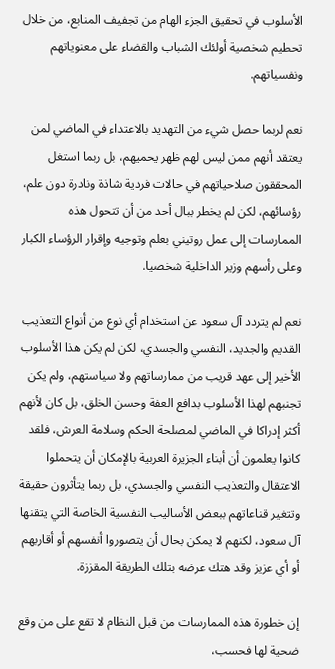الأسلوب في تحقيق الجزء الهام من تجفيف المنابع، من خلال تحطيم شخصية أولئك الشباب والقضاء على معنوياتهم ونفسياتهم.

نعم لربما حصل شيء من التهديد بالاعتداء في الماضي لمن يعتقد أنهم ممن ليس لهم ظهر يحميهم، بل ربما استغل المحققون صلاحياتهم في حالات فردية شاذة ونادرة دون علم، رؤسائهم، لكن لم يخطر ببال أحد من أن تتحول هذه الممارسات إلى عمل روتيني بعلم وتوجيه وإقرار الرؤساء الكبار وعلى رأسهم وزير الداخلية شخصيا.

نعم لم يتردد آل سعود عن استخدام أي نوع من أنواع التعذيب القديم والجديد، النفسي والجسدي، لكن لم يكن هذا الأسلوب الأخير إلى عهد قريب من ممارساتهم ولا سياستهم، ولم يكن تجنبهم لهذا الأسلوب بدافع العفة وحسن الخلق، بل كان لأنهم أكثر إدراكا في الماضي لمصلحة الحكم وسلامة العرش، فلقد كانوا يعلمون أن أبناء الجزيرة العربية بالإمكان أن يتحملوا الاعتقال والتعذيب النفسي والجسدي، بل ربما يتأثرون حقيقة وتتغير قناعاتهم ببعض الأساليب النفسية الخاصة التي يتقنها آل سعود، لكنهم لا يمكن بحال أن يتصوروا أنفسهم أو أقاربهم أو أي عزيز وقد هتك عرضه بتلك الطريقة المقززة.

إن خطورة هذه الممارسات من قبل النظام لا تقع على من وقع ضحية لها فحسب،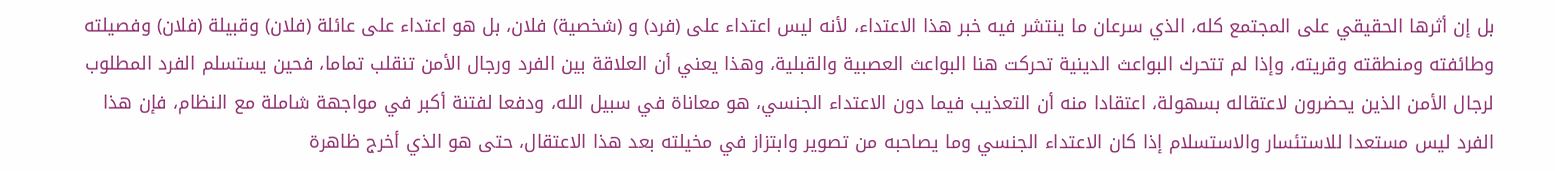بل إن أثرها الحقيقي على المجتمع كله، الذي سرعان ما ينتشر فيه خبر هذا الاعتداء، لأنه ليس اعتداء على (فرد) و (شخصية) فلان، بل هو اعتداء على عائلة (فلان) وقبيلة (فلان) وفصيلته وطائفته ومنطقته وقريته، وإذا لم تتحرك البواعث الدينية تحركت هنا البواعث العصبية والقبلية، وهذا يعني أن العلاقة بين الفرد ورجال الأمن تنقلب تماما، فحين يستسلم الفرد المطلوب لرجال الأمن الذين يحضرون لاعتقاله بسهولة، اعتقادا منه أن التعذيب فيما دون الاعتداء الجنسي، هو معاناة في سبيل الله، ودفعا لفتنة أكبر في مواجهة شاملة مع النظام، فإن هذا الفرد ليس مستعدا للاستئسار والاستسلام إذا كان الاعتداء الجنسي وما يصاحبه من تصوير وابتزاز في مخيلته بعد هذا الاعتقال، حتى هو الذي أخرج ظاهرة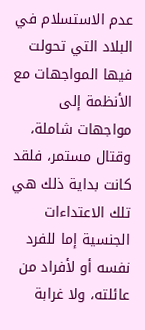عدم الاستسلام في البلاد التي تحولت فيها المواجهات مع الأنظمة إلى مواجهات شاملة، وقتال مستمر، فلقد كانت بداية ذلك هي تلك الاعتداءات الجنسية إما للفرد نفسه أو لأفراد من عائلته، ولا غرابة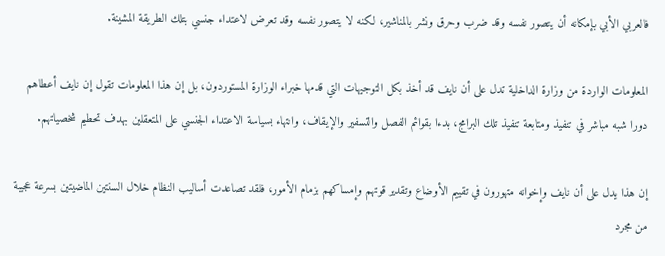فالعربي الأبي بإمكانه أن يتصور نفسه وقد ضرب وحرق ونشر بالمناشير، لكنه لا يتصور نفسه وقد تعرض لاعتداء جنسي بتلك الطريقة المشينة.

المعلومات الواردة من وزارة الداخلية تدل على أن نايف قد أخذ بكل التوجيهات التي قدمها خبراء الوزارة المستوردون، بل إن هذا المعلومات تقول إن نايف أعطاهم دورا شبه مباشر في تنفيذ ومتابعة تنفيذ تلك البرامج، بدءا بقوائم الفصل والتسفير والإيقاف، وانتهاء بسياسة الاعتداء الجنسي على المتعقلين بهدف تحطيم شخصياتهم.

إن هذا يدل على أن نايف وإخوانه متهورون في تقييم الأوضاع وتقدير قوتهم وإمساكهم بزمام الأمور، فلقد تصاعدت أساليب النظام خلال السنتين الماضيتين بسرعة عجيبة من مجرد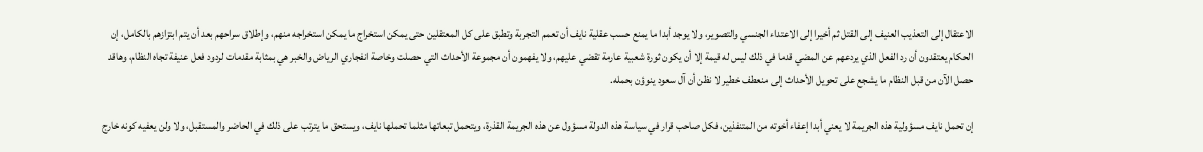الاعتقال إلى التعذيب العنيف إلى القتل ثم أخيرا إلى الاعتداء الجنسي والتصوير، ولا يوجد أبدا ما يمنع حسب عقلية نايف أن تعمم التجربة وتطبق على كل المعتقلين حتى يمكن استخراج ما يمكن استخراجه منهم، وإطلاق سراحهم بعد أن يتم ابتزازهم بالكامل، إن الحكام يعتقدون أن رد الفعل الذي يردعهم عن المضي قدما في ذلك ليس له قيمة إلا أن يكون ثورة شعبية عارمة تقضي عليهم، ولا يفهمون أن مجموعة الأحداث التي حصلت وخاصة انفجاري الرياض والخبر هي بمثابة مقدمات لردود فعل عنيفة تجاه النظام، وهاقد حصل الآن من قبل النظام ما يشجع على تحويل الأحداث إلى منعطف خطير لا نظن أن آل سعود ينوؤن بحمله.

إن تحمل نايف مسؤولية هذه الجريمة لا يعني أبدا إعفاء أخوته من المتنفذين، فكل صاحب قرار في سياسة هذه الدولة مسؤول عن هذه الجريمة القذرة، ويتحمل تبعاتها مثلما تحملها نايف، ويستحق ما يترتب على ذلك في الحاضر والمستقبل، ولا ولن يعفيه كونه خارج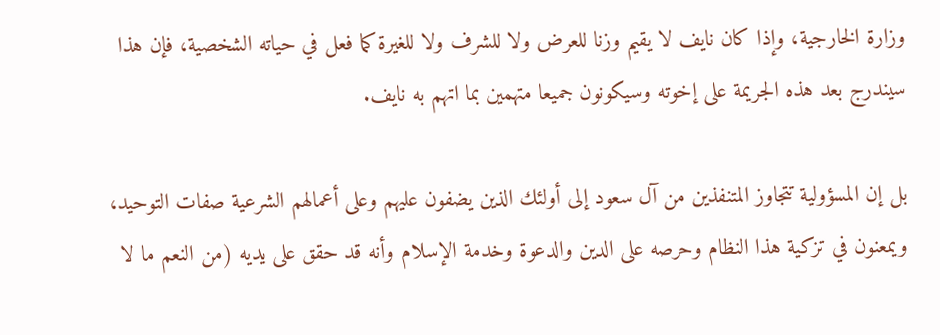وزارة الخارجية، وإذا كان نايف لا يقيم وزنا للعرض ولا للشرف ولا للغيرة كما فعل في حياته الشخصية، فإن هذا سيندرج بعد هذه الجريمة على إخوته وسيكونون جميعا متهمين بما اتهم به نايف.

بل إن المسؤولية تتجاوز المتنفذين من آل سعود إلى أولئك الذين يضفون عليهم وعلى أعمالهم الشرعية صفات التوحيد، ويمعنون في تزكية هذا النظام وحرصه على الدين والدعوة وخدمة الإسلام وأنه قد حقق على يديه (من النعم ما لا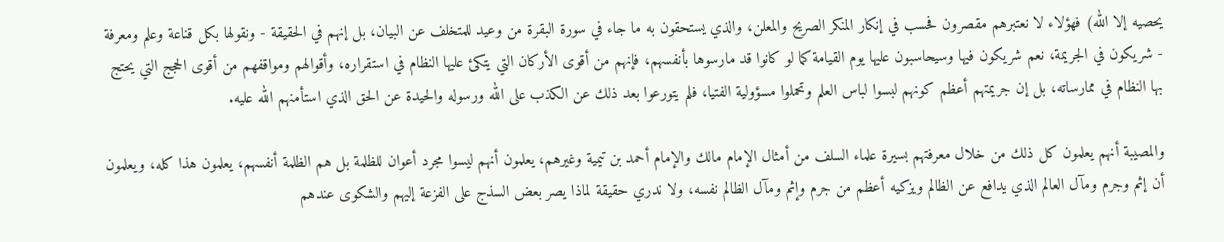يحصيه إلا الله) فهؤلاء لا نعتبرهم مقصرون فحسب في إنكار المنكر الصريح والمعلن، والذي يستحقون به ما جاء في سورة البقرة من وعيد للمتخلف عن البيان، بل إنهم في الحقيقة - ونقولها بكل قناعة وعلم ومعرفة - شريكون في الجريمة، نعم شريكون فيها وسيحاسبون عليها يوم القيامة كما لو كانوا قد مارسوها بأنفسهم، فإنهم من أقوى الأركان التي يتكئ عليها النظام في استقراره، وأقوالهم ومواقفهم من أقوى الحجج التي يحتج بها النظام في ممارساته، بل إن جريمتهم أعظم كونهم لبسوا لباس العلم وتحملوا مسؤولية الفتيا، فلم يتورعوا بعد ذلك عن الكذب على الله ورسوله والحيدة عن الحق الذي استأمنهم الله عليه.

والمصيبة أنهم يعلمون كل ذلك من خلال معرفتهم بسيرة علماء السلف من أمثال الإمام مالك والإمام أحمد بن تيمية وغيرهم، يعلمون أنهم ليسوا مجرد أعوان للظلمة بل هم الظلمة أنفسهم، يعلمون هذا كله، ويعلمون أن إثم وجرم ومآل العالم الذي يدافع عن الظالم ويزكيه أعظم من جرم وإثم ومآل الظالم نفسه، ولا ندري حقيقة لماذا يصر بعض السذج على الفزعة إليهم والشكوى عندهم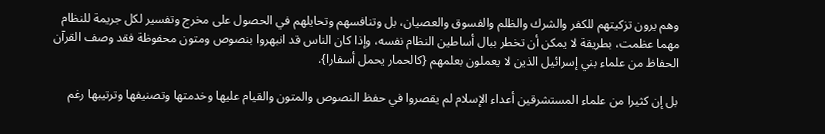وهم يرون تزكيتهم للكفر والشرك والظلم والفسوق والعصيان، بل وتنافسهم وتحايلهم في الحصول على مخرج وتفسير لكل جريمة للنظام مهما عظمت، بطريقة لا يمكن أن تخطر ببال أساطين النظام نفسه، وإذا كان الناس قد انبهروا بنصوص ومتون محفوظة فقد وصف القرآن الحفاظ من علماء بني إسرائيل الذين لا يعملون بعلمهم {كالحمار يحمل أسفارا}.

بل إن كثيرا من علماء المستشرقين أعداء الإسلام لم يقصروا في حفظ النصوص والمتون والقيام عليها وخدمتها وتصنيفها وترتيبها رغم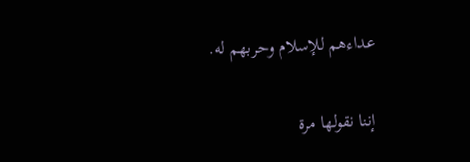عداءهم للإسلام وحربهم له.

إننا نقولها مرة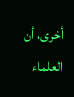أخرى، أن العلماء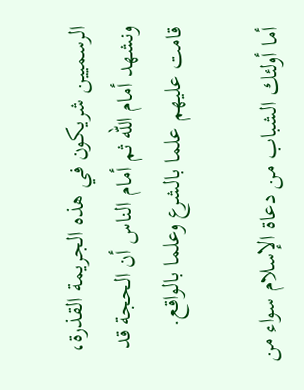الرسميين شريكون في هذه الجريمة القذرة، ونشهد أمام الله ثم أمام الناس أن الحجة قد قامت عليهم علما بالشرع وعلما بالواقع.

أما أولئك الشباب من دعاة الإسلام سواء من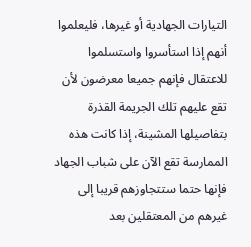التيارات الجهادية أو غيرها، فليعلموا أنهم إذا استأسروا واستسلموا للاعتقال فإنهم جميعا معرضون لأن تقع عليهم تلك الجريمة القذرة بتفاصيلها المشينة، إذا كانت هذه الممارسة تقع الآن على شباب الجهاد فإنها حتما ستتجاوزهم قريبا إلى غيرهم من المعتقلين بعد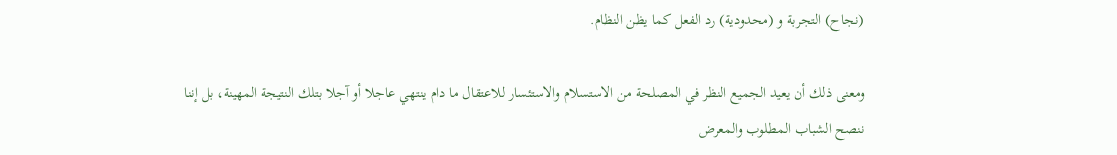(نجاح) التجربة و (محدودية) رد الفعل كما يظن النظام.

ومعنى ذلك أن يعيد الجميع النظر في المصلحة من الاستسلام والاستئسار للاعتقال ما دام ينتهي عاجلا أو آجلا بتلك النتيجة المهينة، بل إننا ننصح الشباب المطلوب والمعرض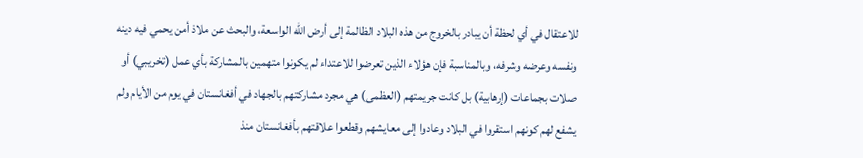للاعتقال في أي لحظة أن يبادر بالخروج من هذه البلاد الظالمة إلى أرض الله الواسعة، والبحث عن ملاذ أمن يحمي فيه دينه ونفسه وعرضه وشرفه، وبالمناسبة فإن هؤلاء الذين تعرضوا للاعتداء لم يكونوا متهمين بالمشاركة بأي عمل (تخريبي) أو صلات بجماعات (إرهابية) بل كانت جريمتهم (العظمى) هي مجرد مشاركتهم بالجهاد في أفغانستان في يوم من الأيام ولم يشفع لهم كونهم استقروا في البلاد وعادوا إلى معايشهم وقطعوا علاقتهم بأفغانستان منذ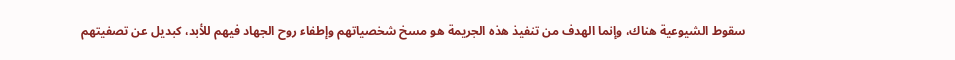سقوط الشيوعية هناك، وإنما الهدف من تنفيذ هذه الجريمة هو مسخ شخصياتهم وإطفاء روح الجهاد فيهم للأبد، كبديل عن تصفيتهم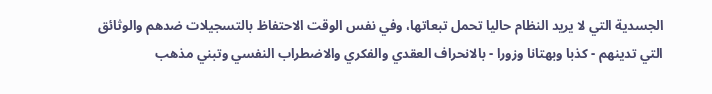الجسدية التي لا يريد النظام حاليا تحمل تبعاتها، وفي نفس الوقت الاحتفاظ بالتسجيلات ضدهم والوثائق التي تدينهم - كذبا وبهتانا وزورا - بالانحراف العقدي والفكري والاضطراب النفسي وتبني مذهب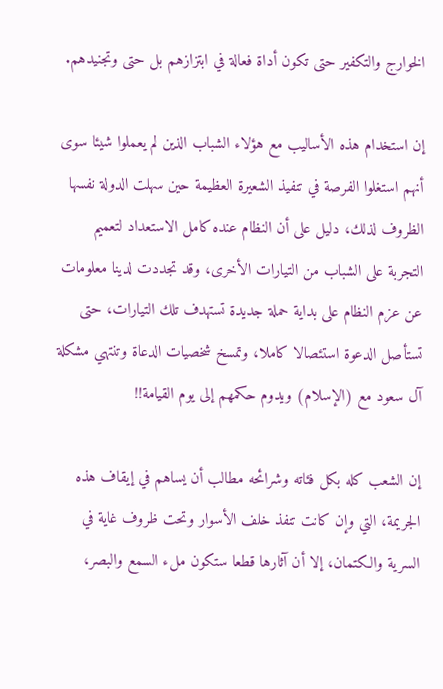الخوارج والتكفير حتى تكون أداة فعالة في ابتزازهم بل حتى وتجنيدهم.

إن استخدام هذه الأساليب مع هؤلاء الشباب الذين لم يعملوا شيئا سوى أنهم استغلوا الفرصة في تنفيذ الشعيرة العظيمة حين سهلت الدولة نفسها الظروف لذلك، دليل على أن النظام عنده كامل الاستعداد لتعميم التجربة على الشباب من التيارات الأخرى، وقد تجددت لدينا معلومات عن عزم النظام على بداية حملة جديدة تستهدف تلك التيارات، حتى تستأصل الدعوة استئصالا كاملا، وتمسخ شخصيات الدعاة وتنتهي مشكلة آل سعود مع (الإسلام) ويدوم حكمهم إلى يوم القيامة!!

إن الشعب كله بكل فئاته وشرائحه مطالب أن يساهم في إيقاف هذه الجريمة، التي وإن كانت تنفذ خلف الأسوار وتحت ظروف غاية في السرية والكتمان، إلا أن آثارها قطعا ستكون ملء السمع والبصر،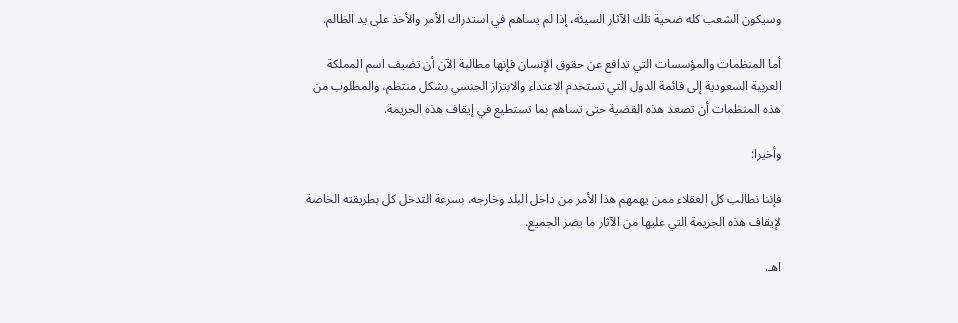وسيكون الشعب كله ضحية تلك الآثار السيئة، إذا لم يساهم في استدراك الأمر والأخذ على يد الظالم.

أما المنظمات والمؤسسات التي تدافع عن حقوق الإنسان فإنها مطالبة الآن أن تضيف اسم المملكة العربية السعودية إلى قائمة الدول التي تستخدم الاعتداء والابتزاز الجنسي بشكل منتظم، والمطلوب من هذه المنظمات أن تصعد هذه القضية حتى تساهم بما تستطيع في إيقاف هذه الجريمة.

وأخيرا:

فإننا نطالب كل العقلاء ممن يهمهم هذا الأمر من داخل البلد وخارجه، بسرعة التدخل كل بطريقته الخاصة لإيقاف هذه الجريمة التي عليها من الآثار ما يضر الجميع.

اهـ.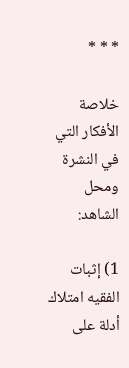* * *

خلاصة الأفكار التي في النشرة ومحل الشاهد:

1) إثبات الفقيه امتلاك أدلة على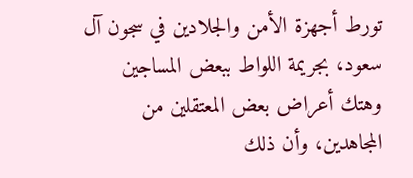تورط أجهزة الأمن والجلادين في سجون آل سعود، بجريمة اللواط ببعض المساجين وهتك أعراض بعض المعتقلين من المجاهدين، وأن ذلك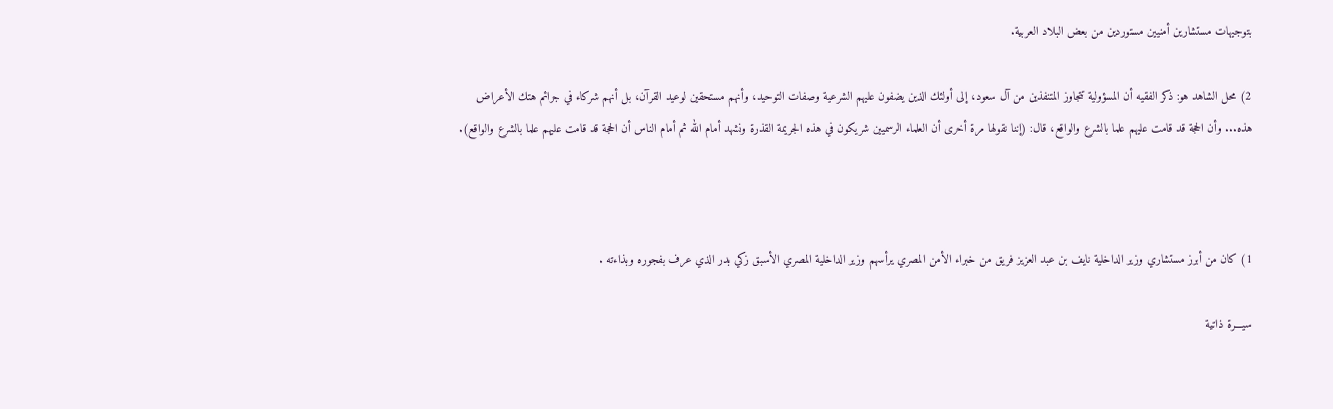بتوجيهات مستشارين أمنيين مستوردين من بعض البلاد العربية.

2) محل الشاهد هو: ذكر الفقيه أن المسؤولية تتجاوز المتنفذين من آل سعود، إلى أولئك الذين يضفون عليهم الشرعية وصفات التوحيد، وأنهم مستحقين لوعيد القرآن، بل أنهم شركاء في جرائم هتك الأعراض هذه... وأن الحجة قد قامت عليهم علما بالشرع والواقع، قال: (إننا نقولها مرة أخرى أن العلماء الرسميين شريكون في هذه الجريمة القذرة ونشهد أمام الله ثم أمام الناس أن الحجة قد قامت عليهم علما بالشرع والواقع).



1) كان من أبرز مستشاري وزير الداخلية نايف بن عبد العزيز فريق من خبراء الأمن المصري يرأسهم وزير الداخلية المصري الأسبق زكي بدر الذي عرف بفجوره وبذاءته .

سيـــرة ذاتية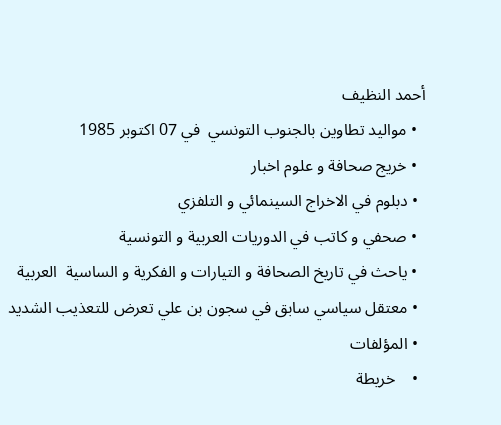أحمد النظيف
  • مواليد تطاوين بالجنوب التونسي  في 07 اكتوبر 1985
  • خريج صحافة و علوم اخبار
  • دبلوم في الاخراج السينمائي و التلفزي
  • صحفي و كاتب في الدوريات العربية و التونسية
  • ياحث في تاريخ الصحافة و التيارات و الفكرية و الساسية  العربية
  • معتقل سياسي سابق في سجون بن علي تعرض للتعذيب الشديد
  • المؤلفات
  •    خريطة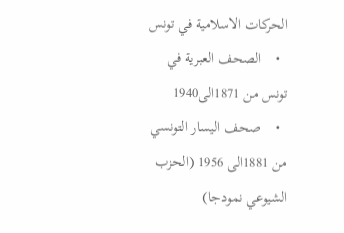الحركات الاسلامية في تونس
  •    الصحف العبرية في تونس من 1871الى1940
  •    صحف اليسار التونسي من 1881الى 1956 (الحزب الشيوعي نمودجا)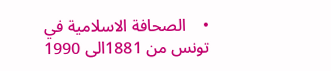•    الصحافة الاسلامية في تونس من 1881الى 1990